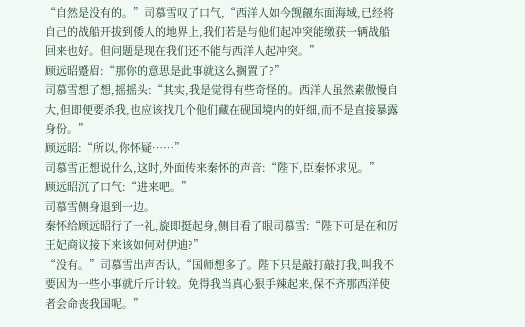“自然是没有的。”司慕雪叹了口气,“西洋人如今觊觎东面海域,已经将自己的战船开拔到倭人的地界上,我们若是与他们起冲突能缴获一辆战船回来也好。但问题是现在我们还不能与西洋人起冲突。”
顾远昭蹙眉:“那你的意思是此事就这么搁置了?”
司慕雪想了想,摇摇头:“其实,我是觉得有些奇怪的。西洋人虽然素傲慢自大,但即便要杀我,也应该找几个他们藏在砚国境内的奸细,而不是直接暴露身份。”
顾远昭:“所以,你怀疑……”
司慕雪正想说什么,这时,外面传来秦怀的声音:“陛下,臣秦怀求见。”
顾远昭沉了口气:“进来吧。”
司慕雪侧身退到一边。
秦怀给顾远昭行了一礼,旋即挺起身,侧目看了眼司慕雪:“陛下可是在和厉王妃商议接下来该如何对伊迪?”
“没有。”司慕雪出声否认,“国师想多了。陛下只是敲打敲打我,叫我不要因为一些小事就斤斤计较。免得我当真心狠手辣起来,保不齐那西洋使者会命丧我国呢。”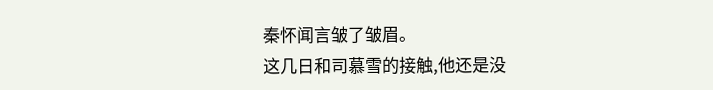秦怀闻言皱了皱眉。
这几日和司慕雪的接触,他还是没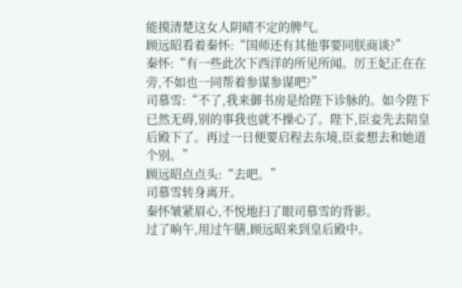能摸清楚这女人阴晴不定的脾气。
顾远昭看着秦怀:“国师还有其他事要同朕商谈?”
秦怀:“有一些此次下西洋的所见所闻。厉王妃正在在旁,不如也一同帮着参谋参谋吧?”
司慕雪:“不了,我来御书房是给陛下诊脉的。如今陛下已然无碍,别的事我也就不操心了。陛下,臣妾先去陪皇后殿下了。再过一日便要启程去东境,臣妾想去和她道个别。”
顾远昭点点头:“去吧。”
司慕雪转身离开。
秦怀皱紧眉心,不悦地扫了眼司慕雪的背影。
过了晌午,用过午膳,顾远昭来到皇后殿中。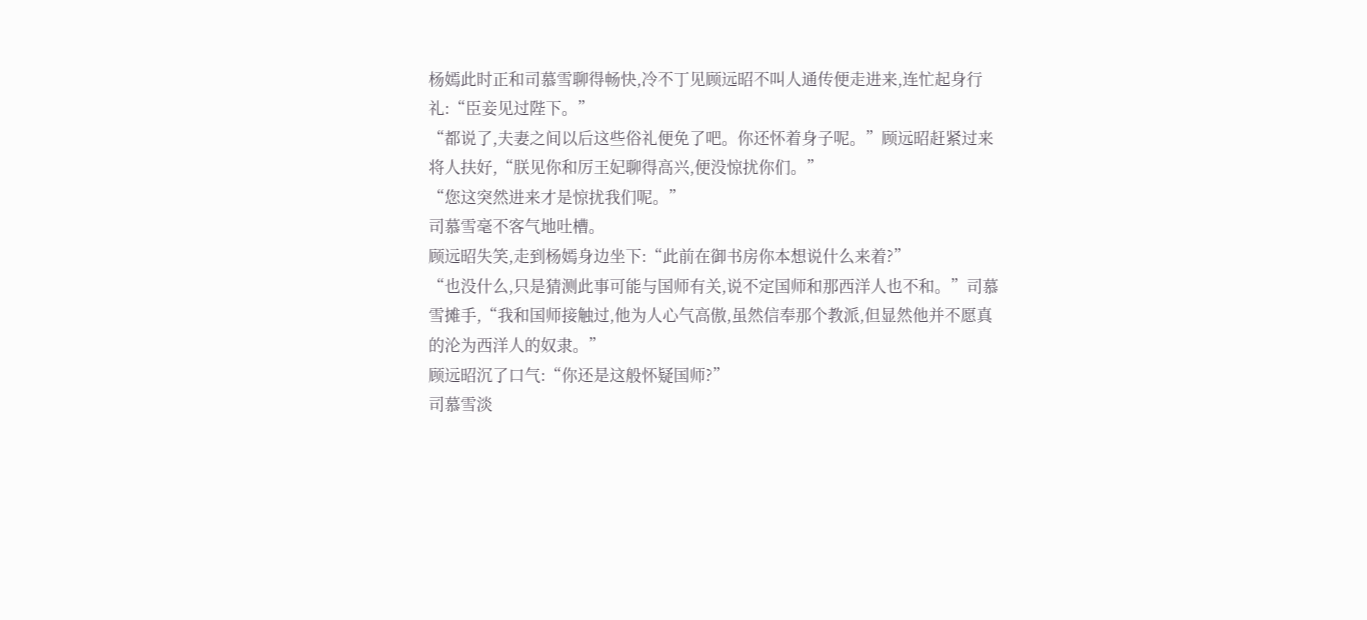杨嫣此时正和司慕雪聊得畅快,冷不丁见顾远昭不叫人通传便走进来,连忙起身行礼:“臣妾见过陛下。”
“都说了,夫妻之间以后这些俗礼便免了吧。你还怀着身子呢。”顾远昭赶紧过来将人扶好,“朕见你和厉王妃聊得高兴,便没惊扰你们。”
“您这突然进来才是惊扰我们呢。”
司慕雪毫不客气地吐槽。
顾远昭失笑,走到杨嫣身边坐下:“此前在御书房你本想说什么来着?”
“也没什么,只是猜测此事可能与国师有关,说不定国师和那西洋人也不和。”司慕雪摊手,“我和国师接触过,他为人心气高傲,虽然信奉那个教派,但显然他并不愿真的沦为西洋人的奴隶。”
顾远昭沉了口气:“你还是这般怀疑国师?”
司慕雪淡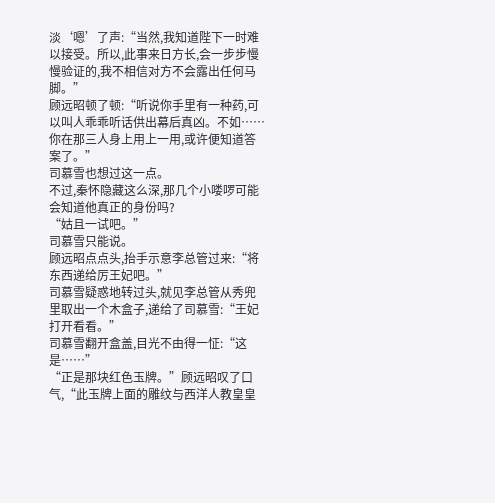淡‘嗯’了声:“当然,我知道陛下一时难以接受。所以,此事来日方长,会一步步慢慢验证的,我不相信对方不会露出任何马脚。”
顾远昭顿了顿:“听说你手里有一种药,可以叫人乖乖听话供出幕后真凶。不如……你在那三人身上用上一用,或许便知道答案了。”
司慕雪也想过这一点。
不过,秦怀隐藏这么深,那几个小喽啰可能会知道他真正的身份吗?
“姑且一试吧。”
司慕雪只能说。
顾远昭点点头,抬手示意李总管过来:“将东西递给厉王妃吧。”
司慕雪疑惑地转过头,就见李总管从秀兜里取出一个木盒子,递给了司慕雪:“王妃打开看看。”
司慕雪翻开盒盖,目光不由得一怔:“这是……”
“正是那块红色玉牌。”顾远昭叹了口气,“此玉牌上面的雕纹与西洋人教皇皇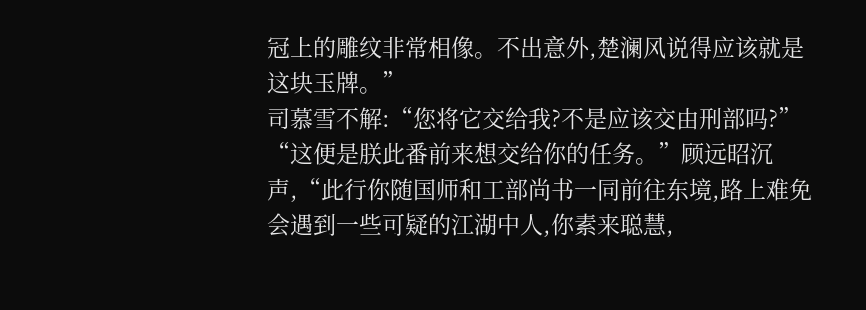冠上的雕纹非常相像。不出意外,楚澜风说得应该就是这块玉牌。”
司慕雪不解:“您将它交给我?不是应该交由刑部吗?”
“这便是朕此番前来想交给你的任务。”顾远昭沉声,“此行你随国师和工部尚书一同前往东境,路上难免会遇到一些可疑的江湖中人,你素来聪慧,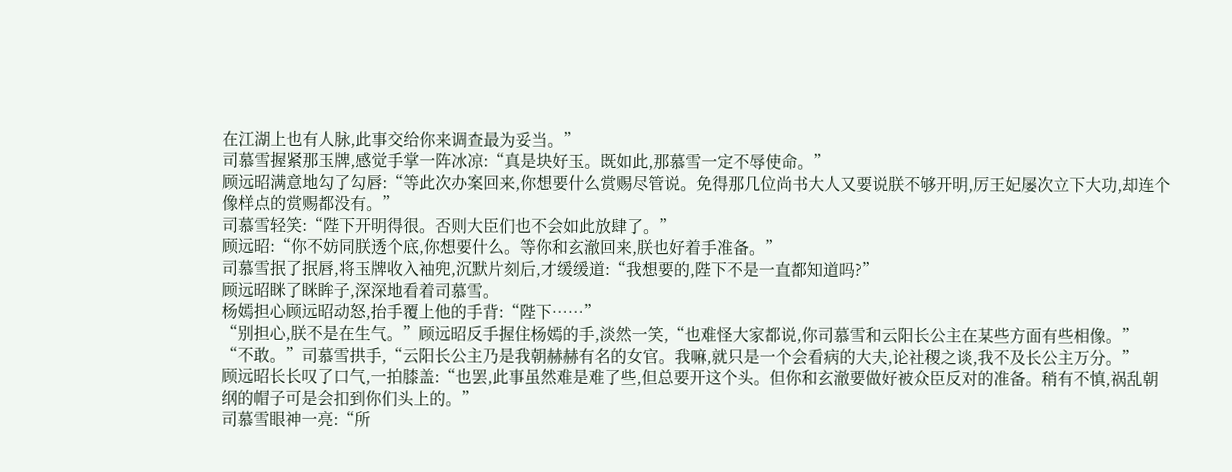在江湖上也有人脉,此事交给你来调查最为妥当。”
司慕雪握紧那玉牌,感觉手掌一阵冰凉:“真是块好玉。既如此,那慕雪一定不辱使命。”
顾远昭满意地勾了勾唇:“等此次办案回来,你想要什么赏赐尽管说。免得那几位尚书大人又要说朕不够开明,厉王妃屡次立下大功,却连个像样点的赏赐都没有。”
司慕雪轻笑:“陛下开明得很。否则大臣们也不会如此放肆了。”
顾远昭:“你不妨同朕透个底,你想要什么。等你和玄澈回来,朕也好着手准备。”
司慕雪抿了抿唇,将玉牌收入袖兜,沉默片刻后,才缓缓道:“我想要的,陛下不是一直都知道吗?”
顾远昭眯了眯眸子,深深地看着司慕雪。
杨嫣担心顾远昭动怒,抬手覆上他的手背:“陛下……”
“别担心,朕不是在生气。”顾远昭反手握住杨嫣的手,淡然一笑,“也难怪大家都说,你司慕雪和云阳长公主在某些方面有些相像。”
“不敢。”司慕雪拱手,“云阳长公主乃是我朝赫赫有名的女官。我嘛,就只是一个会看病的大夫,论社稷之谈,我不及长公主万分。”
顾远昭长长叹了口气,一拍膝盖:“也罢,此事虽然难是难了些,但总要开这个头。但你和玄澈要做好被众臣反对的准备。稍有不慎,祸乱朝纲的帽子可是会扣到你们头上的。”
司慕雪眼神一亮:“所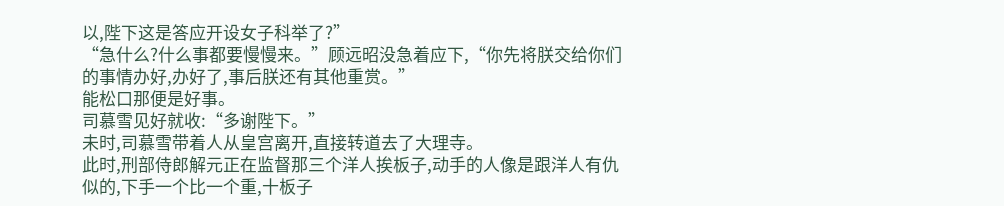以,陛下这是答应开设女子科举了?”
“急什么?什么事都要慢慢来。”顾远昭没急着应下,“你先将朕交给你们的事情办好,办好了,事后朕还有其他重赏。”
能松口那便是好事。
司慕雪见好就收:“多谢陛下。”
未时,司慕雪带着人从皇宫离开,直接转道去了大理寺。
此时,刑部侍郎解元正在监督那三个洋人挨板子,动手的人像是跟洋人有仇似的,下手一个比一个重,十板子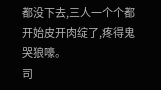都没下去,三人一个个都开始皮开肉绽了,疼得鬼哭狼嚎。
司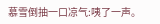慕雪倒抽一口凉气:咦了一声。